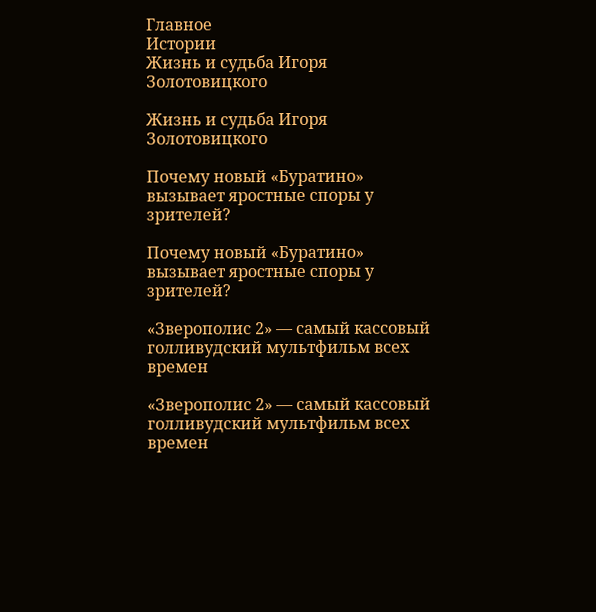Главное
Истории
Жизнь и судьба Игоря Золотовицкого

Жизнь и судьба Игоря Золотовицкого

Почему новый «Буратино» вызывает яростные споры у зрителей?

Почему новый «Буратино» вызывает яростные споры у зрителей?

«Зверополис 2» — самый кассовый голливудский мультфильм всех времен

«Зверополис 2» — самый кассовый голливудский мультфильм всех времен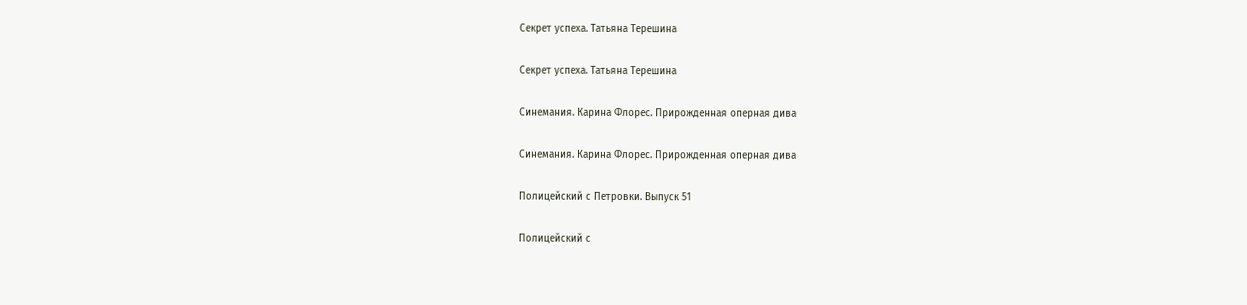Секрет успеха. Татьяна Терешина

Секрет успеха. Татьяна Терешина

Синемания. Карина Флорес. Прирожденная оперная дива

Синемания. Карина Флорес. Прирожденная оперная дива

Полицейский с Петровки. Выпуск 51

Полицейский с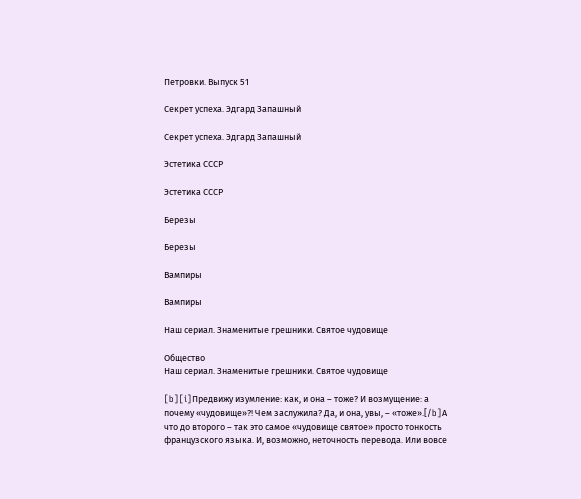Петровки. Выпуск 51

Секрет успеха. Эдгард Запашный

Секрет успеха. Эдгард Запашный

Эстетика СССР

Эстетика СССР

Березы

Березы

Вампиры

Вампиры

Наш сериал. Знаменитые грешники. Святое чудовище

Общество
Наш сериал. Знаменитые грешники. Святое чудовище

[b][i]Предвижу изумление: как, и она – тоже? И возмущение: а почему «чудовище»?! Чем заслужила? Да, и она, увы, – «тоже».[/b]А что до второго – так это самое «чудовище святое» просто тонкость французского языка. И, возможно, неточность перевода. Или вовсе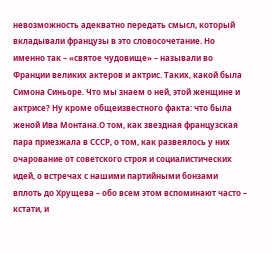невозможность адекватно передать смысл, который вкладывали французы в это словосочетание. Но именно так – «святое чудовище» – называли во Франции великих актеров и актрис. Таких, какой была Симона Синьоре. Что мы знаем о ней, этой женщине и актрисе? Ну кроме общеизвестного факта: что была женой Ива Монтана.О том, как звездная французская пара приезжала в СССР, о том, как развеялось у них очарование от советского строя и социалистических идей, о встречах с нашими партийными бонзами вплоть до Хрущева – обо всем этом вспоминают часто – кстати, и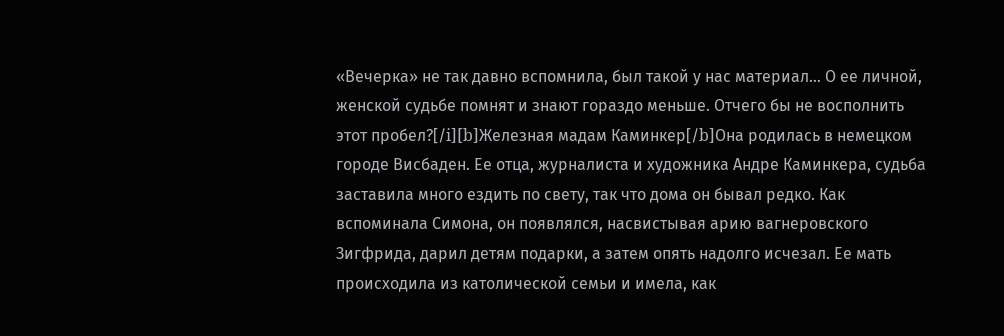«Вечерка» не так давно вспомнила, был такой у нас материал… О ее личной, женской судьбе помнят и знают гораздо меньше. Отчего бы не восполнить этот пробел?[/i][b]Железная мадам Каминкер[/b]Она родилась в немецком городе Висбаден. Ее отца, журналиста и художника Андре Каминкера, судьба заставила много ездить по свету, так что дома он бывал редко. Как вспоминала Симона, он появлялся, насвистывая арию вагнеровского Зигфрида, дарил детям подарки, а затем опять надолго исчезал. Ее мать происходила из католической семьи и имела, как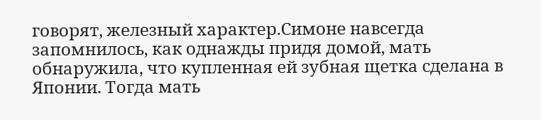говорят, железный характер.Симоне навсегда запомнилось, как однажды придя домой, мать обнаружила, что купленная ей зубная щетка сделана в Японии. Тогда мать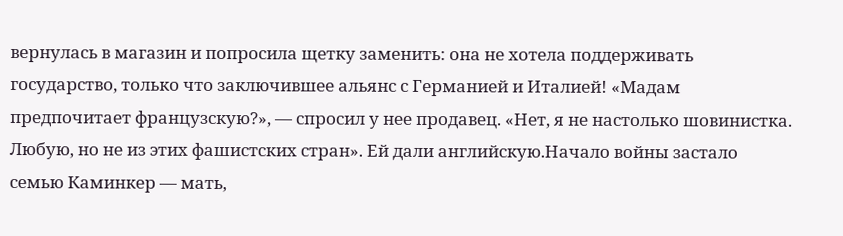вернулась в магазин и попросила щетку заменить: она не хотела поддерживать государство, только что заключившее альянс с Германией и Италией! «Мадам предпочитает французскую?», — спросил у нее продавец. «Нет, я не настолько шовинистка. Любую, но не из этих фашистских стран». Ей дали английскую.Начало войны застало семью Каминкер — мать,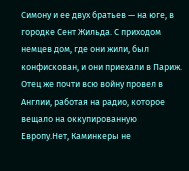Симону и ее двух братьев — на юге, в городке Сент Жильда. С приходом немцев дом, где они жили, был конфискован, и они приехали в Париж. Отец же почти всю войну провел в Англии, работая на радио, которое вещало на оккупированную Европу.Нет, Каминкеры не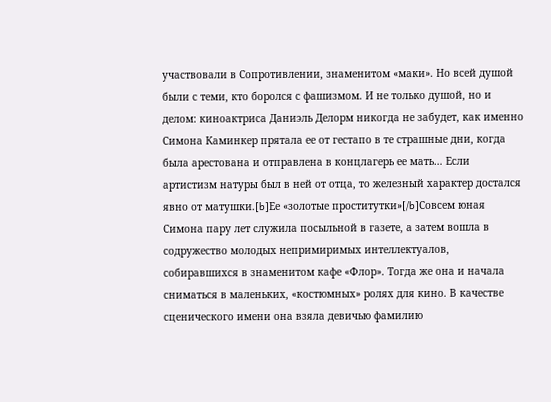участвовали в Сопротивлении, знаменитом «маки». Но всей душой были с теми, кто боролся с фашизмом. И не только душой, но и делом: киноактриса Даниэль Делорм никогда не забудет, как именно Симона Каминкер прятала ее от гестапо в те страшные дни, когда была арестована и отправлена в концлагерь ее мать… Если артистизм натуры был в ней от отца, то железный характер достался явно от матушки.[b]Ее «золотые проститутки»[/b]Совсем юная Симона пару лет служила посыльной в газете, а затем вошла в содружество молодых непримиримых интеллектуалов, собиравшихся в знаменитом кафе «Флор». Тогда же она и начала сниматься в маленьких, «костюмных» ролях для кино. В качестве сценического имени она взяла девичью фамилию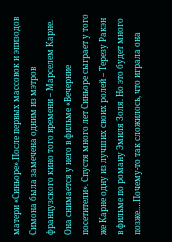матери «Синьоре».После первых массовок и эпизодов Симона была замечена одним из мэтров французского кино того времени – Марселем Карне. Она снимается у него в фильме «Вечерние посетители». Спустя много лет Синьоре сыграет у того же Карне одну из лучших своих ролей – Терезу Ракэн в фильме по роману Эмиля Золя. Но это будет много позже.…Почему-то так сложилось, что играла она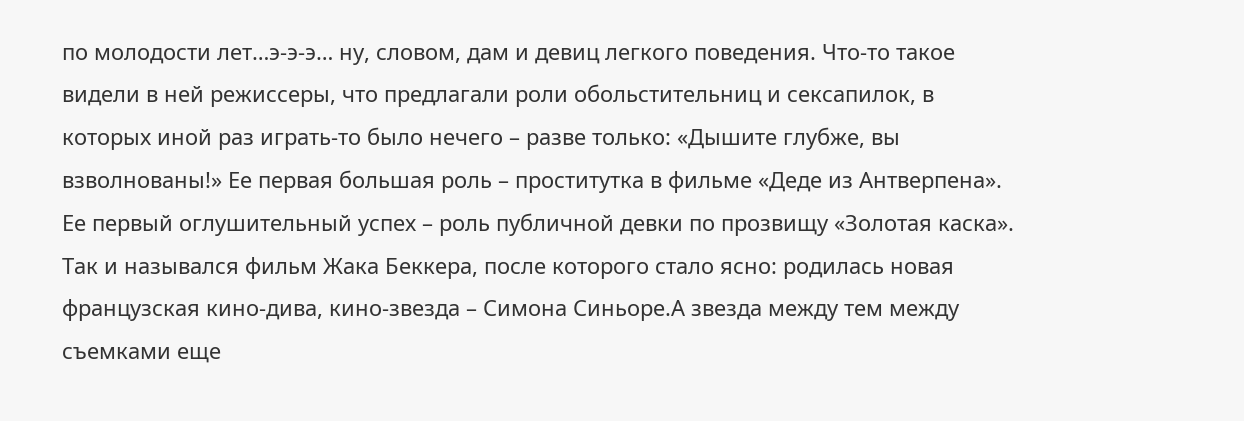по молодости лет…э-э-э… ну, словом, дам и девиц легкого поведения. Что-то такое видели в ней режиссеры, что предлагали роли обольстительниц и сексапилок, в которых иной раз играть-то было нечего – разве только: «Дышите глубже, вы взволнованы!» Ее первая большая роль – проститутка в фильме «Деде из Антверпена». Ее первый оглушительный успех – роль публичной девки по прозвищу «Золотая каска». Так и назывался фильм Жака Беккера, после которого стало ясно: родилась новая французская кино-дива, кино-звезда – Симона Синьоре.А звезда между тем между съемками еще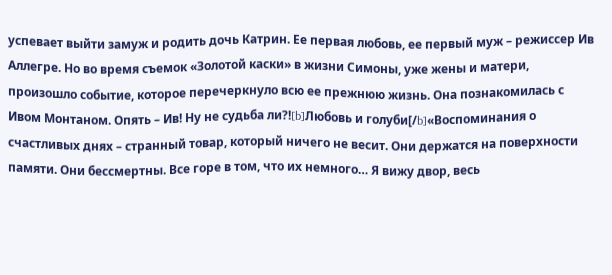успевает выйти замуж и родить дочь Катрин. Ее первая любовь, ее первый муж – режиссер Ив Аллегре. Но во время съемок «Золотой каски» в жизни Симоны, уже жены и матери, произошло событие, которое перечеркнуло всю ее прежнюю жизнь. Она познакомилась с Ивом Монтаном. Опять – Ив! Ну не судьба ли?![b]Любовь и голуби[/b]«Воспоминания о счастливых днях – странный товар, который ничего не весит. Они держатся на поверхности памяти. Они бессмертны. Все горе в том, что их немного… Я вижу двор, весь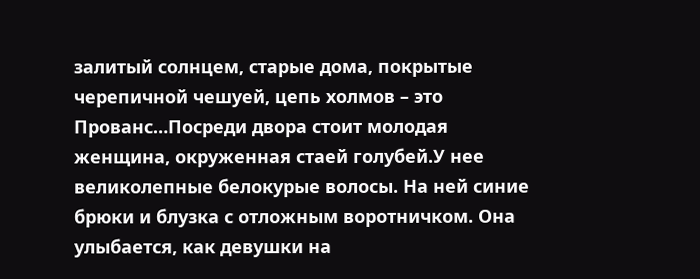залитый солнцем, старые дома, покрытые черепичной чешуей, цепь холмов – это Прованс…Посреди двора стоит молодая женщина, окруженная стаей голубей.У нее великолепные белокурые волосы. На ней синие брюки и блузка с отложным воротничком. Она улыбается, как девушки на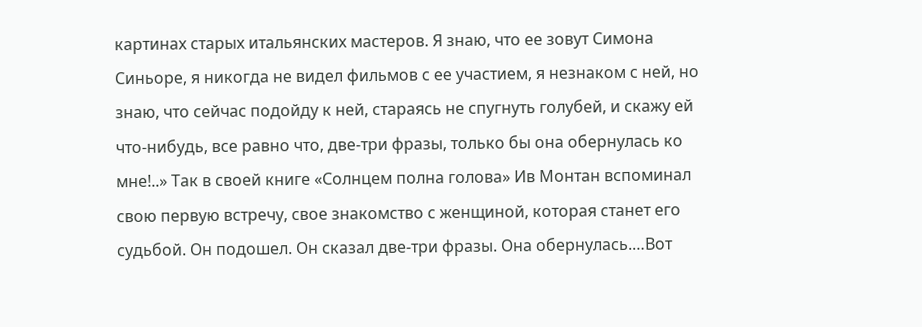картинах старых итальянских мастеров. Я знаю, что ее зовут Симона Синьоре, я никогда не видел фильмов с ее участием, я незнаком с ней, но знаю, что сейчас подойду к ней, стараясь не спугнуть голубей, и скажу ей что-нибудь, все равно что, две-три фразы, только бы она обернулась ко мне!..» Так в своей книге «Солнцем полна голова» Ив Монтан вспоминал свою первую встречу, свое знакомство с женщиной, которая станет его судьбой. Он подошел. Он сказал две-три фразы. Она обернулась.…Вот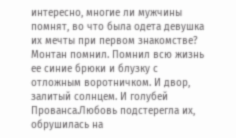интересно, многие ли мужчины помнят, во что была одета девушка их мечты при первом знакомстве? Монтан помнил. Помнил всю жизнь ее синие брюки и блузку с отложным воротничком. И двор, залитый солнцем. И голубей Прованса.Любовь подстерегла их, обрушилась на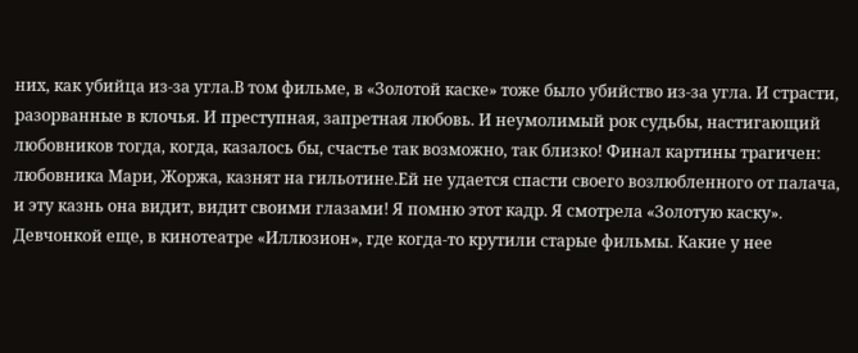них, как убийца из-за угла.В том фильме, в «Золотой каске» тоже было убийство из-за угла. И страсти, разорванные в клочья. И преступная, запретная любовь. И неумолимый рок судьбы, настигающий любовников тогда, когда, казалось бы, счастье так возможно, так близко! Финал картины трагичен: любовника Мари, Жоржа, казнят на гильотине.Ей не удается спасти своего возлюбленного от палача, и эту казнь она видит, видит своими глазами! Я помню этот кадр. Я смотрела «Золотую каску». Девчонкой еще, в кинотеатре «Иллюзион», где когда-то крутили старые фильмы. Какие у нее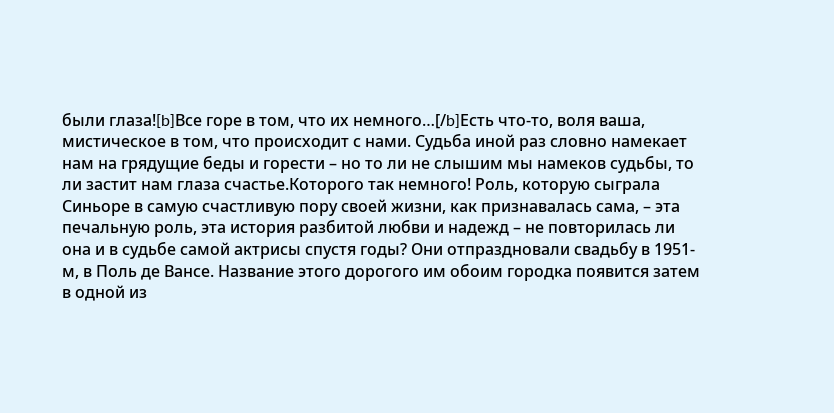были глаза![b]Все горе в том, что их немного…[/b]Есть что-то, воля ваша, мистическое в том, что происходит с нами. Судьба иной раз словно намекает нам на грядущие беды и горести – но то ли не слышим мы намеков судьбы, то ли застит нам глаза счастье.Которого так немного! Роль, которую сыграла Синьоре в самую счастливую пору своей жизни, как признавалась сама, – эта печальную роль, эта история разбитой любви и надежд – не повторилась ли она и в судьбе самой актрисы спустя годы? Они отпраздновали свадьбу в 1951-м, в Поль де Вансе. Название этого дорогого им обоим городка появится затем в одной из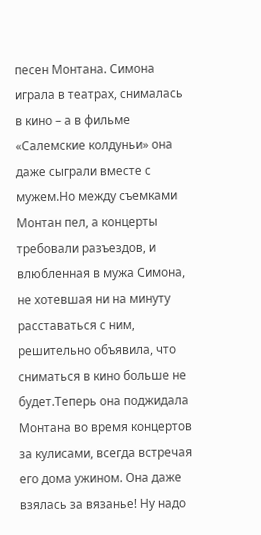песен Монтана. Симона играла в театрах, снималась в кино – а в фильме «Салемские колдуньи» она даже сыграли вместе с мужем.Но между съемками Монтан пел, а концерты требовали разъездов, и влюбленная в мужа Симона, не хотевшая ни на минуту расставаться с ним, решительно объявила, что сниматься в кино больше не будет.Теперь она поджидала Монтана во время концертов за кулисами, всегда встречая его дома ужином. Она даже взялась за вязанье! Ну надо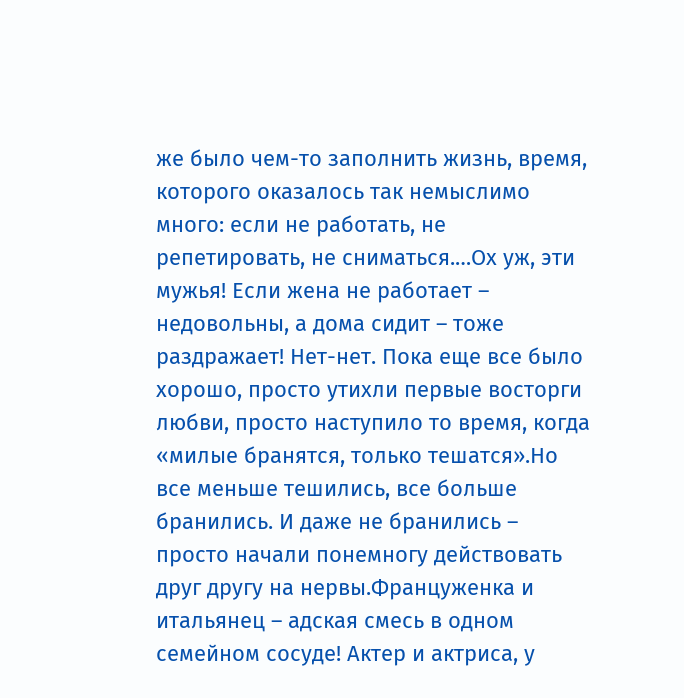же было чем-то заполнить жизнь, время, которого оказалось так немыслимо много: если не работать, не репетировать, не сниматься.…Ох уж, эти мужья! Если жена не работает – недовольны, а дома сидит – тоже раздражает! Нет-нет. Пока еще все было хорошо, просто утихли первые восторги любви, просто наступило то время, когда «милые бранятся, только тешатся».Но все меньше тешились, все больше бранились. И даже не бранились – просто начали понемногу действовать друг другу на нервы.Француженка и итальянец – адская смесь в одном семейном сосуде! Актер и актриса, у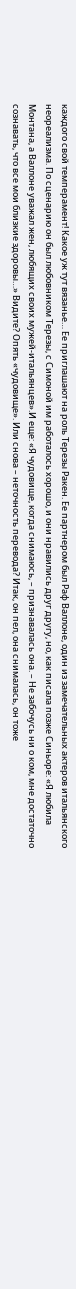каждого свой темперамент! Какое уж тут вязанье… Ее приглашают на роль Терезы Ракен. Ее партнером был Раф Валлоне, один из замечательных актеров итальянского неореализма. По сценарию он был любовником Терезы, с Симоной им работалось хорошо, и они нравились друг другу, но, как писала позже Синьоре: «Я любила Монтана, а Валлоне уважал жен, любящих своих мужей-итальянцев».И еще: «Я чудовище, когда снимаюсь, – признавалась она. – Не забочусь ни о ком, мне достаточно сознавать, что все мои близкие здоровы…» Видите? Опять «чудовище». Или снова – неточность перевода? Итак, он пел, она снималась, он тоже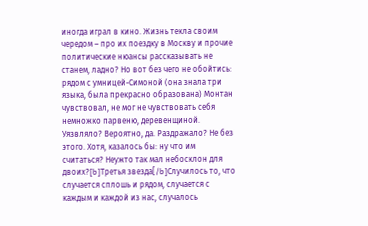иногда играл в кино. Жизнь текла своим чередом – про их поездку в Москву и прочие политические нюансы рассказывать не станем, ладно? Но вот без чего не обойтись: рядом с умницей-Симоной (она знала три языка, была прекрасно образована) Монтан чувствовал, не мог не чувствовать себя немножко парвеню, деревенщиной. Уязвляло? Вероятно, да. Раздражало? Не без этого. Хотя, казалось бы: ну что им считаться? Неужто так мал небосклон для двоих?[b]Третья звезда[/b]Случилось то, что случается сплошь и рядом, случается с каждым и каждой из нас, случалось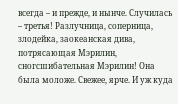всегда – и прежде, и нынче. Случилась – третья! Разлучница, соперница, злодейка, заокеанская дива, потрясающая Мэрилин, сногсшибательная Мэрилин! Она была моложе. Свежее, ярче. И уж куда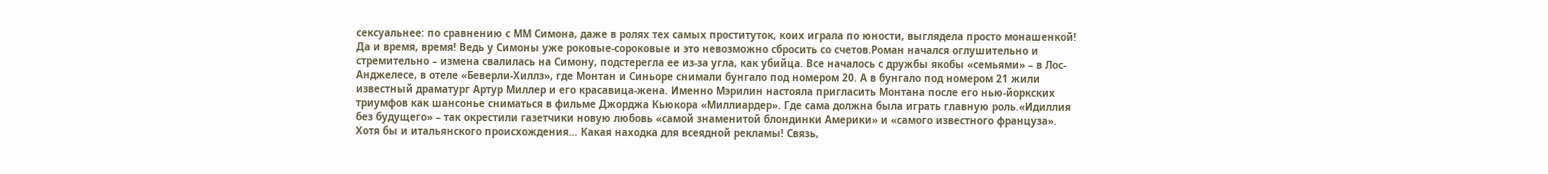сексуальнее: по сравнению с ММ Симона, даже в ролях тех самых проституток, коих играла по юности, выглядела просто монашенкой! Да и время, время! Ведь у Симоны уже роковые-сороковые и это невозможно сбросить со счетов.Роман начался оглушительно и стремительно – измена свалилась на Симону, подстерегла ее из-за угла, как убийца. Все началось с дружбы якобы «семьями» – в Лос-Анджелесе, в отеле «Беверли-Хиллз», где Монтан и Синьоре снимали бунгало под номером 20. А в бунгало под номером 21 жили известный драматург Артур Миллер и его красавица-жена. Именно Мэрилин настояла пригласить Монтана после его нью-йоркских триумфов как шансонье сниматься в фильме Джорджа Кьюкора «Миллиардер». Где сама должна была играть главную роль.«Идиллия без будущего» – так окрестили газетчики новую любовь «самой знаменитой блондинки Америки» и «самого известного француза». Хотя бы и итальянского происхождения… Какая находка для всеядной рекламы! Связь,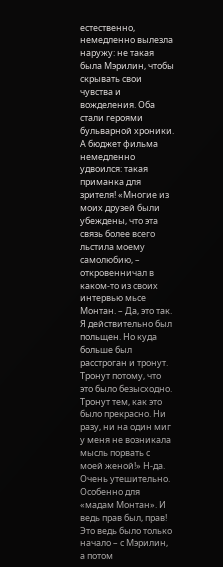естественно, немедленно вылезла наружу: не такая была Мэрилин, чтобы скрывать свои чувства и вожделения. Оба стали героями бульварной хроники. А бюджет фильма немедленно удвоился: такая приманка для зрителя! «Многие из моих друзей были убеждены, что эта связь более всего льстила моему самолюбию, – откровенничал в каком-то из своих интервью мьсе Монтан. – Да, это так. Я действительно был польщен. Но куда больше был расстроган и тронут. Тронут потому, что это было безысходно. Тронут тем, как это было прекрасно. Ни разу, ни на один миг у меня не возникала мысль порвать с моей женой!» Н-да. Очень утешительно. Особенно для «мадам Монтан». И ведь прав был, прав! Это ведь было только начало – с Мэрилин, а потом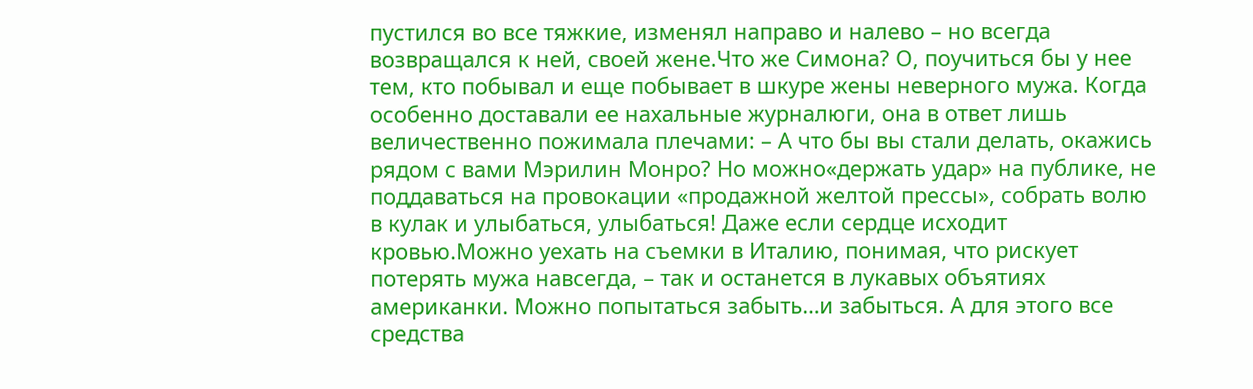пустился во все тяжкие, изменял направо и налево – но всегда возвращался к ней, своей жене.Что же Симона? О, поучиться бы у нее тем, кто побывал и еще побывает в шкуре жены неверного мужа. Когда особенно доставали ее нахальные журналюги, она в ответ лишь величественно пожимала плечами: – А что бы вы стали делать, окажись рядом с вами Мэрилин Монро? Но можно«держать удар» на публике, не поддаваться на провокации «продажной желтой прессы», собрать волю в кулак и улыбаться, улыбаться! Даже если сердце исходит кровью.Можно уехать на съемки в Италию, понимая, что рискует потерять мужа навсегда, – так и останется в лукавых объятиях американки. Можно попытаться забыть…и забыться. А для этого все средства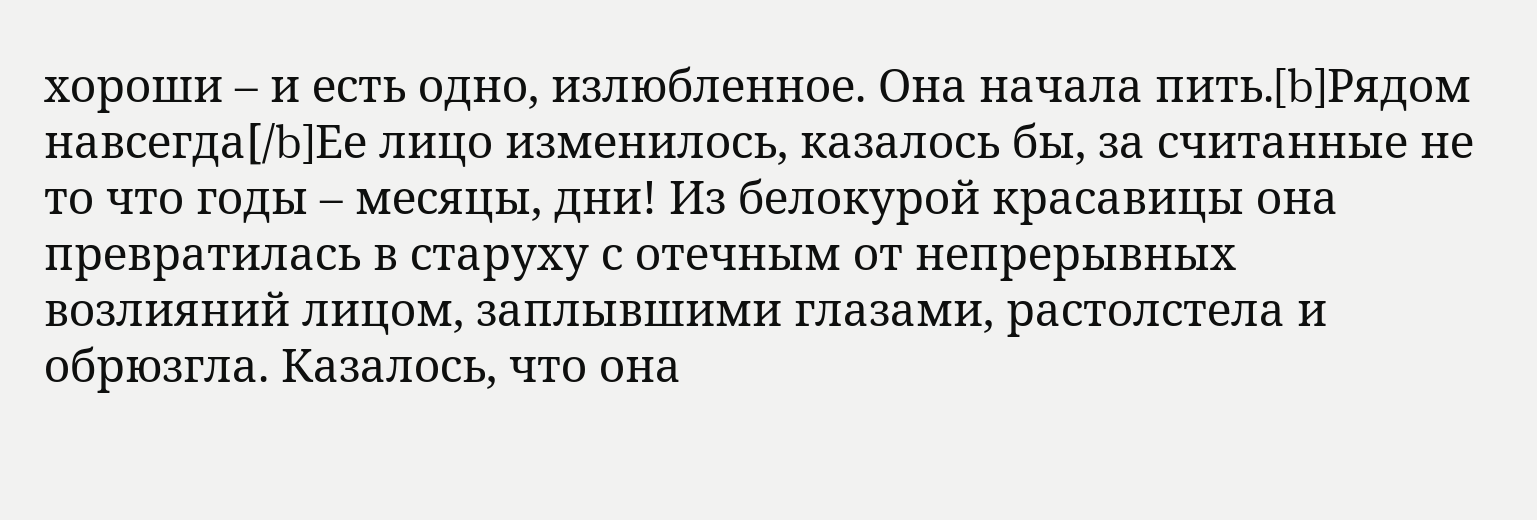хороши – и есть одно, излюбленное. Она начала пить.[b]Рядом навсегда[/b]Ее лицо изменилось, казалось бы, за считанные не то что годы – месяцы, дни! Из белокурой красавицы она превратилась в старуху с отечным от непрерывных возлияний лицом, заплывшими глазами, растолстела и обрюзгла. Казалось, что она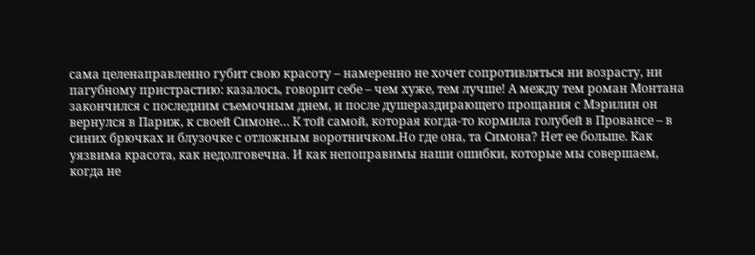сама целенаправленно губит свою красоту – намеренно не хочет сопротивляться ни возрасту, ни пагубному пристрастию: казалось, говорит себе – чем хуже, тем лучше! А между тем роман Монтана закончился с последним съемочным днем, и после душераздирающего прощания с Мэрилин он вернулся в Париж, к своей Симоне… К той самой, которая когда-то кормила голубей в Провансе – в синих брючках и блузочке с отложным воротничком.Но где она, та Симона? Нет ее больше. Как уязвима красота, как недолговечна. И как непоправимы наши ошибки, которые мы совершаем, когда не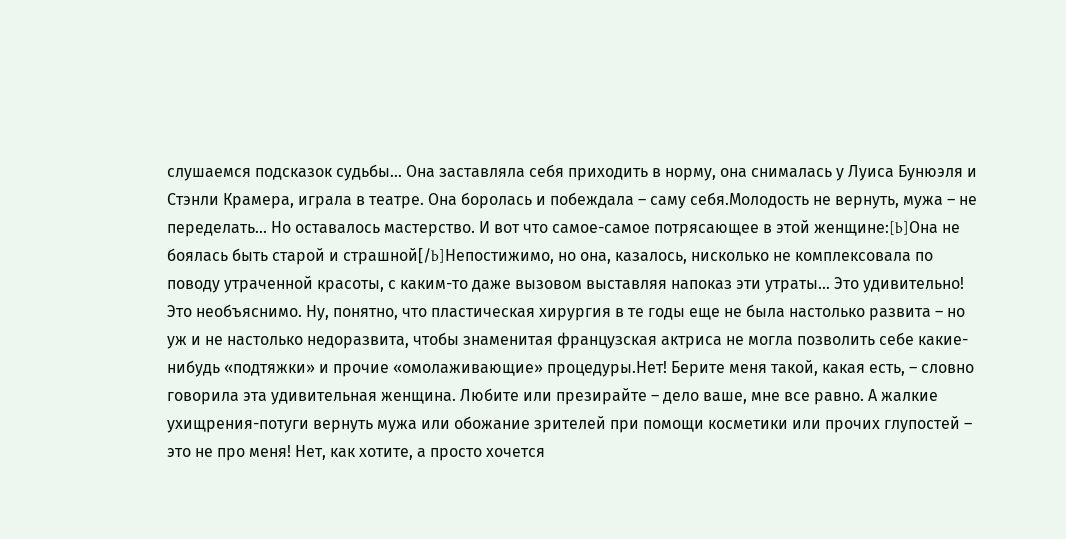слушаемся подсказок судьбы… Она заставляла себя приходить в норму, она снималась у Луиса Бунюэля и Стэнли Крамера, играла в театре. Она боролась и побеждала – саму себя.Молодость не вернуть, мужа – не переделать… Но оставалось мастерство. И вот что самое-самое потрясающее в этой женщине:[b]Она не боялась быть старой и страшной[/b]Непостижимо, но она, казалось, нисколько не комплексовала по поводу утраченной красоты, с каким-то даже вызовом выставляя напоказ эти утраты… Это удивительно! Это необъяснимо. Ну, понятно, что пластическая хирургия в те годы еще не была настолько развита – но уж и не настолько недоразвита, чтобы знаменитая французская актриса не могла позволить себе какие-нибудь «подтяжки» и прочие «омолаживающие» процедуры.Нет! Берите меня такой, какая есть, – словно говорила эта удивительная женщина. Любите или презирайте – дело ваше, мне все равно. А жалкие ухищрения-потуги вернуть мужа или обожание зрителей при помощи косметики или прочих глупостей – это не про меня! Нет, как хотите, а просто хочется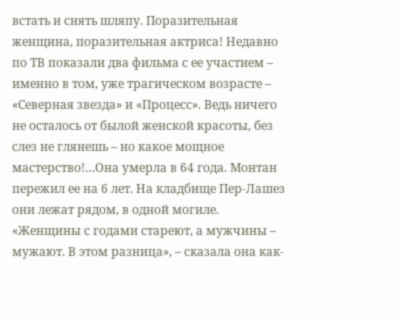встать и снять шляпу. Поразительная женщина, поразительная актриса! Недавно по ТВ показали два фильма с ее участием – именно в том, уже трагическом возрасте – «Северная звезда» и «Процесс». Ведь ничего не осталось от былой женской красоты, без слез не глянешь – но какое мощное мастерство!…Она умерла в 64 года. Монтан пережил ее на 6 лет. На кладбище Пер-Лашез они лежат рядом, в одной могиле. «Женщины с годами стареют, а мужчины – мужают. В этом разница», – сказала она как-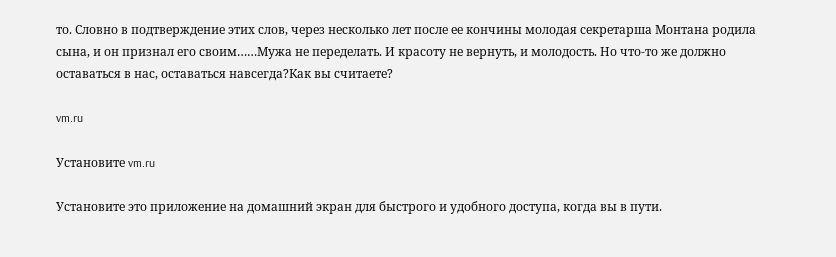то. Словно в подтверждение этих слов, через несколько лет после ее кончины молодая секретарша Монтана родила сына, и он признал его своим……Мужа не переделать. И красоту не вернуть, и молодость. Но что-то же должно оставаться в нас, оставаться навсегда?Как вы считаете?

vm.ru

Установите vm.ru

Установите это приложение на домашний экран для быстрого и удобного доступа, когда вы в пути.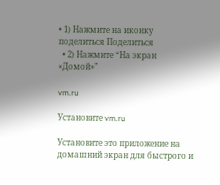• 1) Нажмите на иконку поделиться Поделиться
  • 2) Нажмите “На экран «Домой»”

vm.ru

Установите vm.ru

Установите это приложение на домашний экран для быстрого и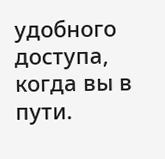удобного доступа, когда вы в пути.